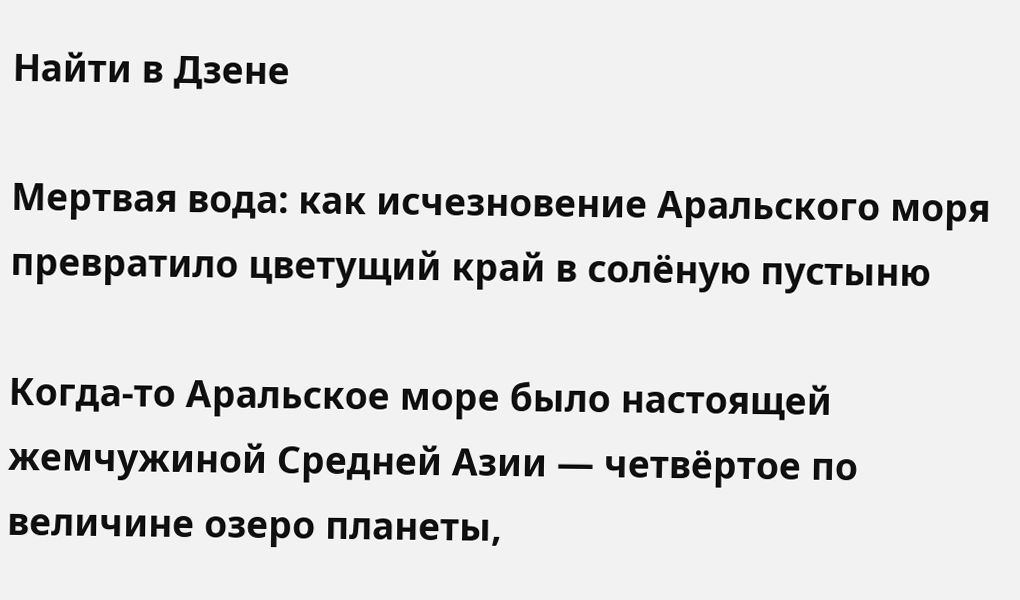Найти в Дзене

Мертвая вода: как исчезновение Аральского моря превратило цветущий край в солёную пустыню

Когда-то Аральское море было настоящей жемчужиной Средней Азии — четвёртое по величине озеро планеты,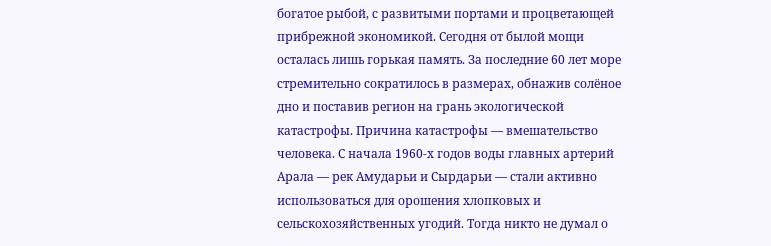богатое рыбой, с развитыми портами и процветающей прибрежной экономикой. Сегодня от былой мощи осталась лишь горькая память. За последние 60 лет море стремительно сократилось в размерах, обнажив солёное дно и поставив регион на грань экологической катастрофы. Причина катастрофы — вмешательство человека. С начала 1960-х годов воды главных артерий Арала — рек Амударьи и Сырдарьи — стали активно использоваться для орошения хлопковых и сельскохозяйственных угодий. Тогда никто не думал о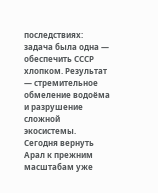последствиях: задача была одна — обеспечить СССР хлопком. Результат — стремительное обмеление водоёма и разрушение сложной экосистемы. Сегодня вернуть Арал к прежним масштабам уже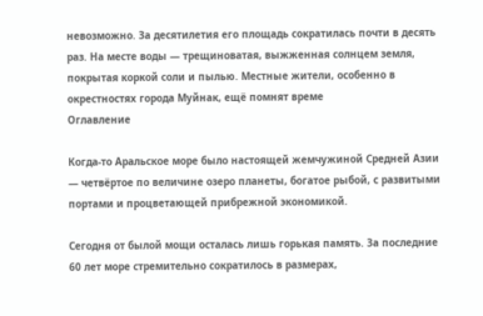невозможно. За десятилетия его площадь сократилась почти в десять раз. На месте воды — трещиноватая, выжженная солнцем земля, покрытая коркой соли и пылью. Местные жители, особенно в окрестностях города Муйнак, ещё помнят време
Оглавление

Когда-то Аральское море было настоящей жемчужиной Средней Азии — четвёртое по величине озеро планеты, богатое рыбой, с развитыми портами и процветающей прибрежной экономикой.

Сегодня от былой мощи осталась лишь горькая память. За последние 60 лет море стремительно сократилось в размерах,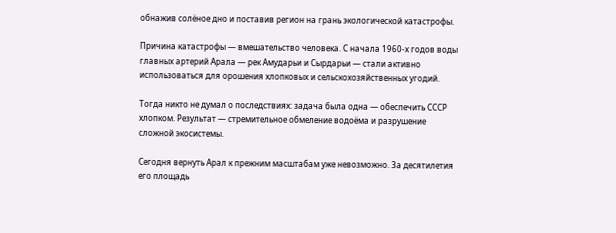обнажив солёное дно и поставив регион на грань экологической катастрофы.

Причина катастрофы — вмешательство человека. С начала 1960-х годов воды главных артерий Арала — рек Амударьи и Сырдарьи — стали активно использоваться для орошения хлопковых и сельскохозяйственных угодий.

Тогда никто не думал о последствиях: задача была одна — обеспечить СССР хлопком. Результат — стремительное обмеление водоёма и разрушение сложной экосистемы.

Сегодня вернуть Арал к прежним масштабам уже невозможно. За десятилетия его площадь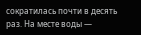сократилась почти в десять раз. На месте воды —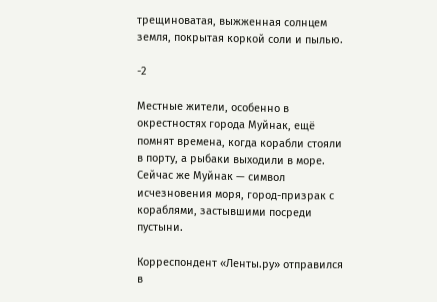трещиноватая, выжженная солнцем земля, покрытая коркой соли и пылью.

-2

Местные жители, особенно в окрестностях города Муйнак, ещё помнят времена, когда корабли стояли в порту, а рыбаки выходили в море. Сейчас же Муйнак — символ исчезновения моря, город-призрак с кораблями, застывшими посреди пустыни.

Корреспондент «Ленты.ру» отправился в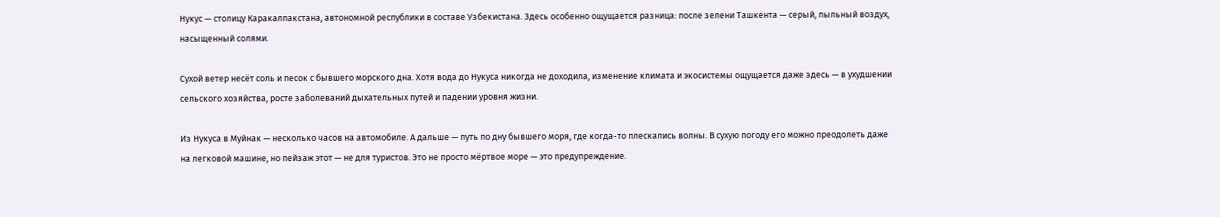Нукус — столицу Каракалпакстана, автономной республики в составе Узбекистана. Здесь особенно ощущается разница: после зелени Ташкента — серый, пыльный воздух, насыщенный солями.

Сухой ветер несёт соль и песок с бывшего морского дна. Хотя вода до Нукуса никогда не доходила, изменение климата и экосистемы ощущается даже здесь — в ухудшении сельского хозяйства, росте заболеваний дыхательных путей и падении уровня жизни.

Из Нукуса в Муйнак — несколько часов на автомобиле. А дальше — путь по дну бывшего моря, где когда-то плескались волны. В сухую погоду его можно преодолеть даже на легковой машине, но пейзаж этот — не для туристов. Это не просто мёртвое море — это предупреждение.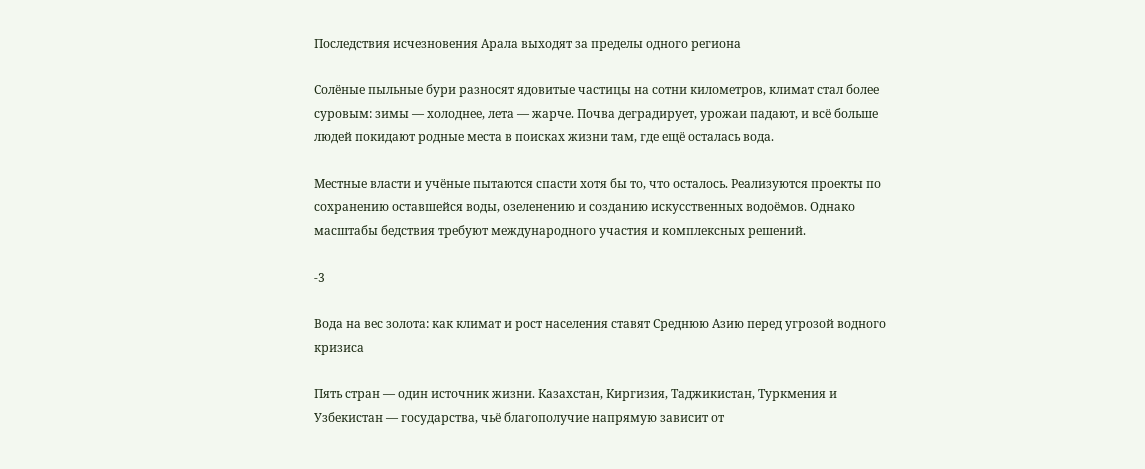Последствия исчезновения Арала выходят за пределы одного региона

Солёные пыльные бури разносят ядовитые частицы на сотни километров, климат стал более суровым: зимы — холоднее, лета — жарче. Почва деградирует, урожаи падают, и всё больше людей покидают родные места в поисках жизни там, где ещё осталась вода.

Местные власти и учёные пытаются спасти хотя бы то, что осталось. Реализуются проекты по сохранению оставшейся воды, озеленению и созданию искусственных водоёмов. Однако масштабы бедствия требуют международного участия и комплексных решений.

-3

Вода на вес золота: как климат и рост населения ставят Среднюю Азию перед угрозой водного кризиса

Пять стран — один источник жизни. Казахстан, Киргизия, Таджикистан, Туркмения и Узбекистан — государства, чьё благополучие напрямую зависит от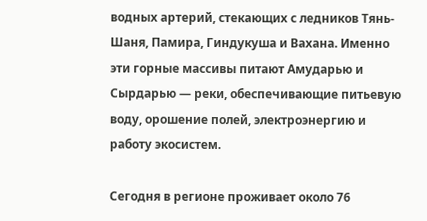водных артерий, стекающих с ледников Тянь-Шаня, Памира, Гиндукуша и Вахана. Именно эти горные массивы питают Амударью и Сырдарью — реки, обеспечивающие питьевую воду, орошение полей, электроэнергию и работу экосистем.

Сегодня в регионе проживает около 76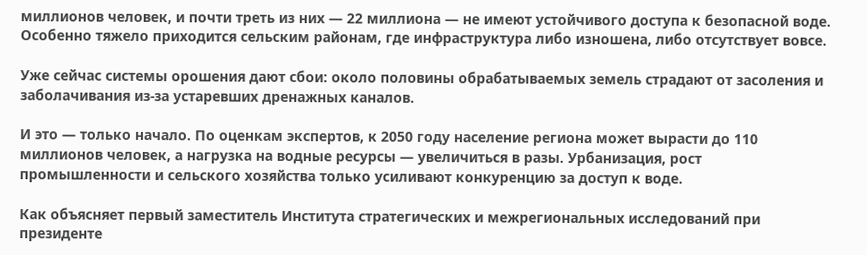миллионов человек, и почти треть из них — 22 миллиона — не имеют устойчивого доступа к безопасной воде. Особенно тяжело приходится сельским районам, где инфраструктура либо изношена, либо отсутствует вовсе.

Уже сейчас системы орошения дают сбои: около половины обрабатываемых земель страдают от засоления и заболачивания из-за устаревших дренажных каналов.

И это — только начало. По оценкам экспертов, к 2050 году население региона может вырасти до 110 миллионов человек, а нагрузка на водные ресурсы — увеличиться в разы. Урбанизация, рост промышленности и сельского хозяйства только усиливают конкуренцию за доступ к воде.

Как объясняет первый заместитель Института стратегических и межрегиональных исследований при президенте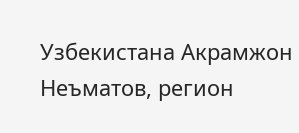Узбекистана Акрамжон Неъматов, регион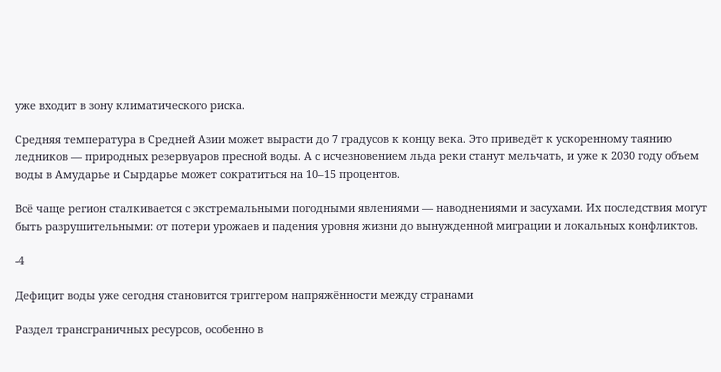уже входит в зону климатического риска.

Средняя температура в Средней Азии может вырасти до 7 градусов к концу века. Это приведёт к ускоренному таянию ледников — природных резервуаров пресной воды. А с исчезновением льда реки станут мельчать, и уже к 2030 году объем воды в Амударье и Сырдарье может сократиться на 10–15 процентов.

Всё чаще регион сталкивается с экстремальными погодными явлениями — наводнениями и засухами. Их последствия могут быть разрушительными: от потери урожаев и падения уровня жизни до вынужденной миграции и локальных конфликтов.

-4

Дефицит воды уже сегодня становится триггером напряжённости между странами

Раздел трансграничных ресурсов, особенно в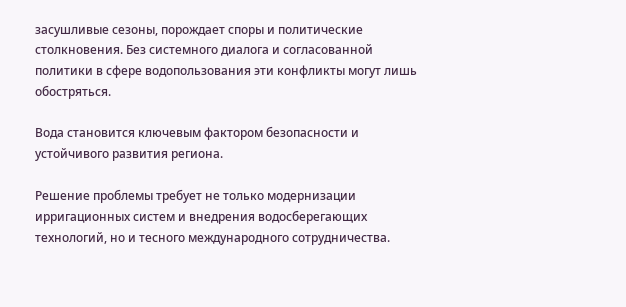засушливые сезоны, порождает споры и политические столкновения. Без системного диалога и согласованной политики в сфере водопользования эти конфликты могут лишь обостряться.

Вода становится ключевым фактором безопасности и устойчивого развития региона.

Решение проблемы требует не только модернизации ирригационных систем и внедрения водосберегающих технологий, но и тесного международного сотрудничества.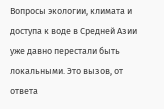Вопросы экологии, климата и доступа к воде в Средней Азии уже давно перестали быть локальными. Это вызов, от ответа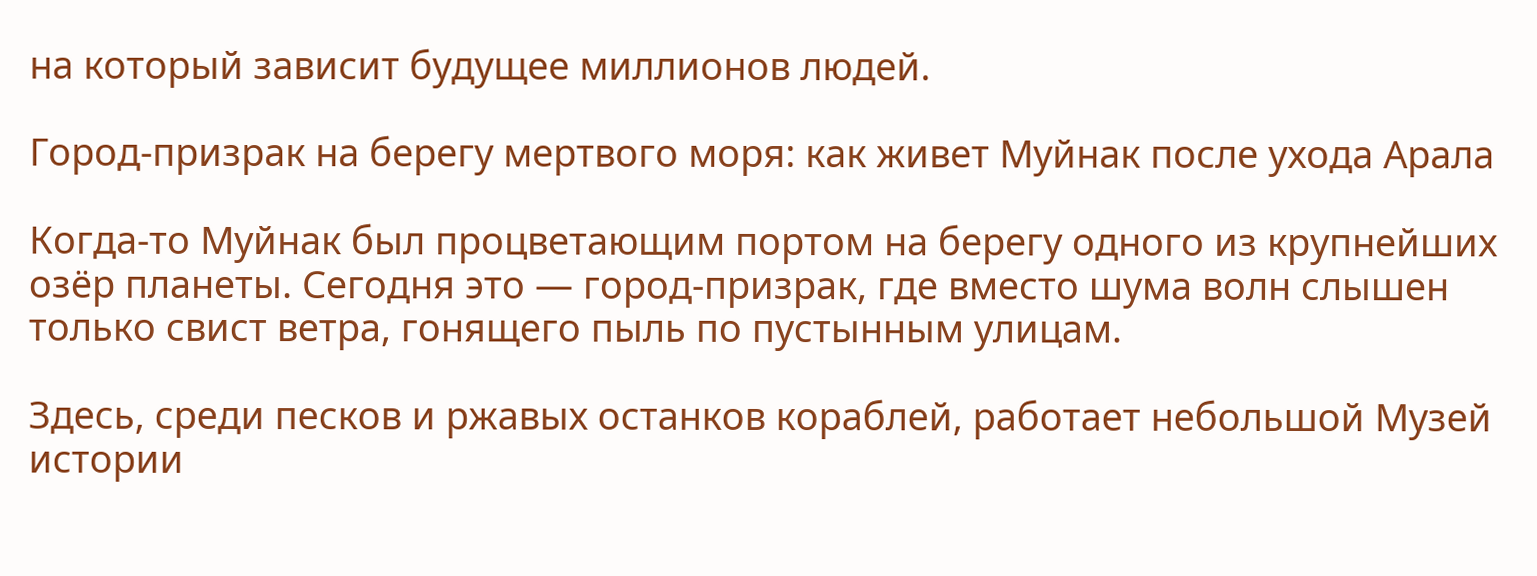на который зависит будущее миллионов людей.

Город-призрак на берегу мертвого моря: как живет Муйнак после ухода Арала

Когда-то Муйнак был процветающим портом на берегу одного из крупнейших озёр планеты. Сегодня это — город-призрак, где вместо шума волн слышен только свист ветра, гонящего пыль по пустынным улицам.

Здесь, среди песков и ржавых останков кораблей, работает небольшой Музей истории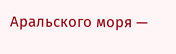Аральского моря —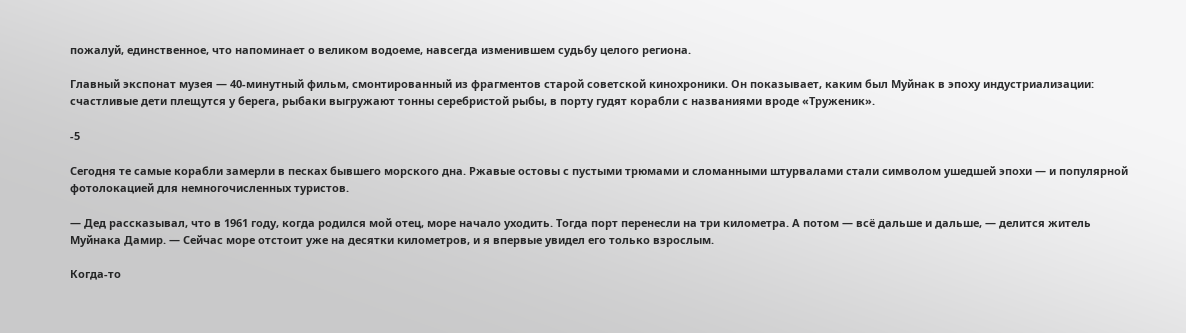пожалуй, единственное, что напоминает о великом водоеме, навсегда изменившем судьбу целого региона.

Главный экспонат музея — 40-минутный фильм, смонтированный из фрагментов старой советской кинохроники. Он показывает, каким был Муйнак в эпоху индустриализации: счастливые дети плещутся у берега, рыбаки выгружают тонны серебристой рыбы, в порту гудят корабли с названиями вроде «Труженик».

-5

Сегодня те самые корабли замерли в песках бывшего морского дна. Ржавые остовы с пустыми трюмами и сломанными штурвалами стали символом ушедшей эпохи — и популярной фотолокацией для немногочисленных туристов.

— Дед рассказывал, что в 1961 году, когда родился мой отец, море начало уходить. Тогда порт перенесли на три километра. А потом — всё дальше и дальше, — делится житель Муйнака Дамир. — Сейчас море отстоит уже на десятки километров, и я впервые увидел его только взрослым.

Когда-то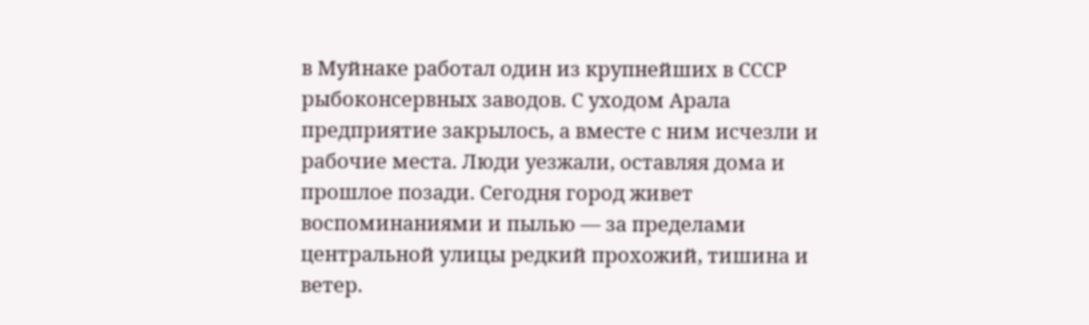в Муйнаке работал один из крупнейших в СССР рыбоконсервных заводов. С уходом Арала предприятие закрылось, а вместе с ним исчезли и рабочие места. Люди уезжали, оставляя дома и прошлое позади. Сегодня город живет воспоминаниями и пылью — за пределами центральной улицы редкий прохожий, тишина и ветер.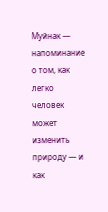Муйнак — напоминание о том, как легко человек может изменить природу — и как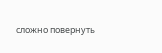сложно повернуть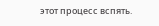этот процесс вспять.